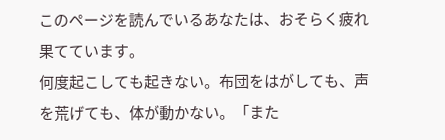このページを読んでいるあなたは、おそらく疲れ果てています。
何度起こしても起きない。布団をはがしても、声を荒げても、体が動かない。「また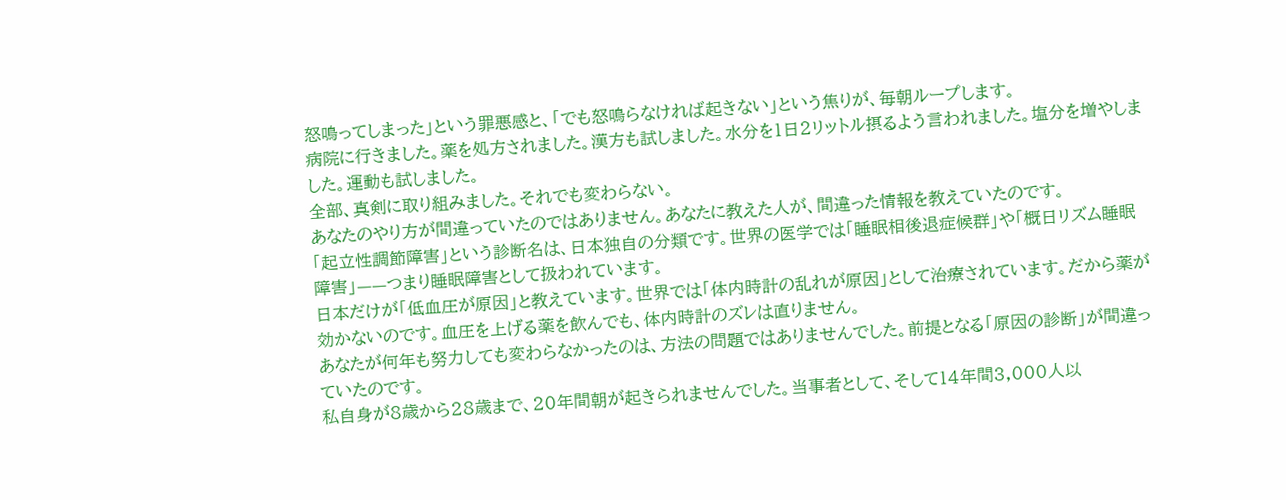怒鳴ってしまった」という罪悪感と、「でも怒鳴らなければ起きない」という焦りが、毎朝ループします。
病院に行きました。薬を処方されました。漢方も試しました。水分を1日2リットル摂るよう言われました。塩分を増やしました。運動も試しました。
全部、真剣に取り組みました。それでも変わらない。
あなたのやり方が間違っていたのではありません。あなたに教えた人が、間違った情報を教えていたのです。
「起立性調節障害」という診断名は、日本独自の分類です。世界の医学では「睡眠相後退症候群」や「概日リズム睡眠障害」——つまり睡眠障害として扱われています。
日本だけが「低血圧が原因」と教えています。世界では「体内時計の乱れが原因」として治療されています。だから薬が効かないのです。血圧を上げる薬を飲んでも、体内時計のズレは直りません。
あなたが何年も努力しても変わらなかったのは、方法の問題ではありませんでした。前提となる「原因の診断」が間違っていたのです。
私自身が8歳から28歳まで、20年間朝が起きられませんでした。当事者として、そして14年間3,000人以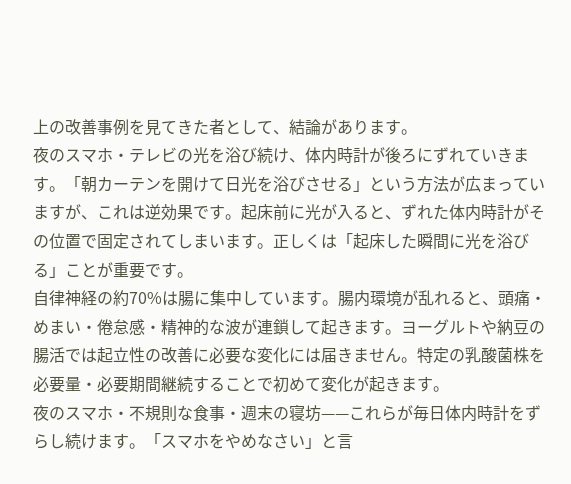上の改善事例を見てきた者として、結論があります。
夜のスマホ・テレビの光を浴び続け、体内時計が後ろにずれていきます。「朝カーテンを開けて日光を浴びさせる」という方法が広まっていますが、これは逆効果です。起床前に光が入ると、ずれた体内時計がその位置で固定されてしまいます。正しくは「起床した瞬間に光を浴びる」ことが重要です。
自律神経の約70%は腸に集中しています。腸内環境が乱れると、頭痛・めまい・倦怠感・精神的な波が連鎖して起きます。ヨーグルトや納豆の腸活では起立性の改善に必要な変化には届きません。特定の乳酸菌株を必要量・必要期間継続することで初めて変化が起きます。
夜のスマホ・不規則な食事・週末の寝坊——これらが毎日体内時計をずらし続けます。「スマホをやめなさい」と言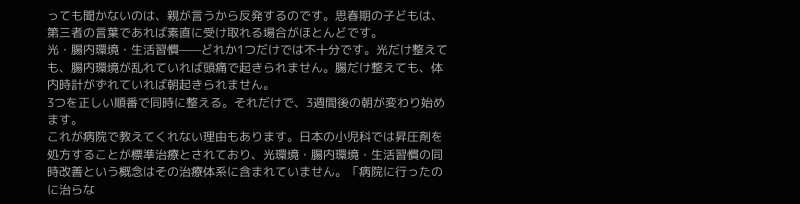っても聞かないのは、親が言うから反発するのです。思春期の子どもは、第三者の言葉であれば素直に受け取れる場合がほとんどです。
光・腸内環境・生活習慣——どれか1つだけでは不十分です。光だけ整えても、腸内環境が乱れていれば頭痛で起きられません。腸だけ整えても、体内時計がずれていれば朝起きられません。
3つを正しい順番で同時に整える。それだけで、3週間後の朝が変わり始めます。
これが病院で教えてくれない理由もあります。日本の小児科では昇圧剤を処方することが標準治療とされており、光環境・腸内環境・生活習慣の同時改善という概念はその治療体系に含まれていません。「病院に行ったのに治らな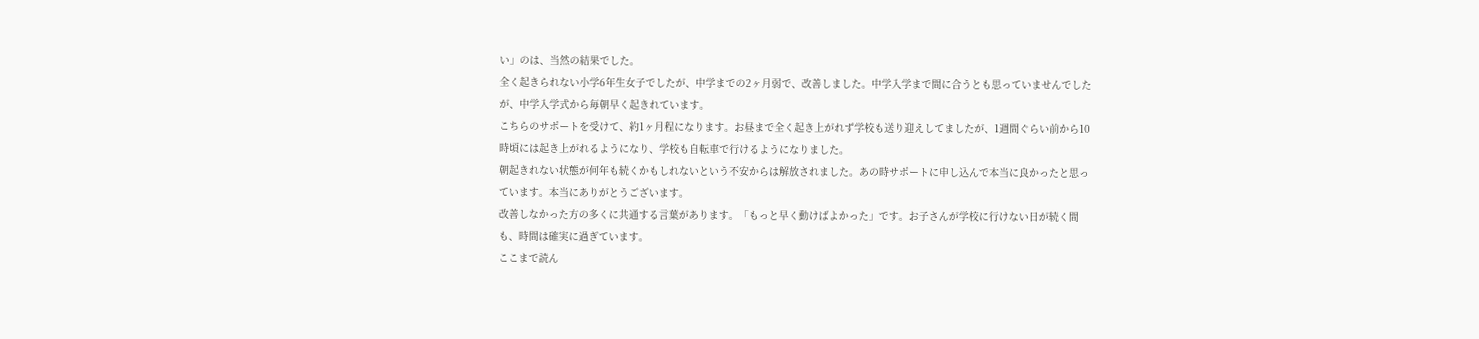い」のは、当然の結果でした。
全く起きられない小学6年生女子でしたが、中学までの2ヶ月弱で、改善しました。中学入学まで間に合うとも思っていませんでしたが、中学入学式から毎朝早く起きれています。
こちらのサポートを受けて、約1ヶ月程になります。お昼まで全く起き上がれず学校も送り迎えしてましたが、1週間ぐらい前から10時頃には起き上がれるようになり、学校も自転車で行けるようになりました。
朝起きれない状態が何年も続くかもしれないという不安からは解放されました。あの時サポートに申し込んで本当に良かったと思っています。本当にありがとうございます。
改善しなかった方の多くに共通する言葉があります。「もっと早く動けばよかった」です。お子さんが学校に行けない日が続く間も、時間は確実に過ぎています。
ここまで読ん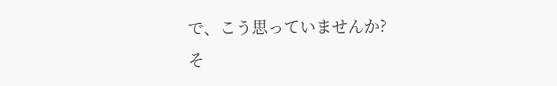で、こう思っていませんか?
そ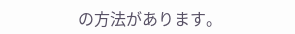の方法があります。